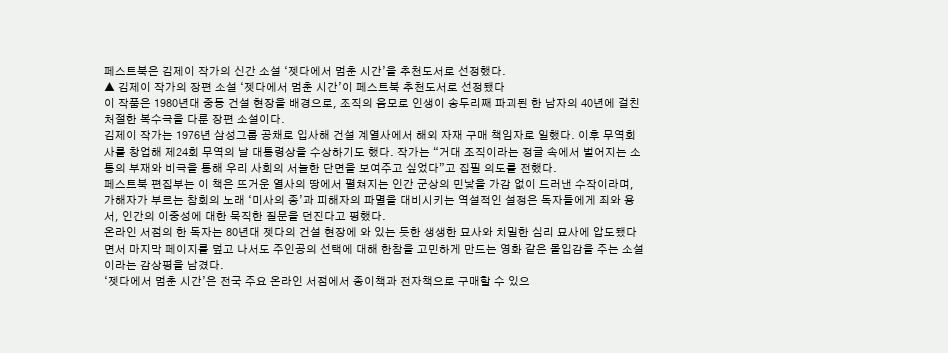페스트북은 김제이 작가의 신간 소설 ‘젯다에서 멈춘 시간’을 추천도서로 선정했다.
▲ 김제이 작가의 장편 소설 ‘젯다에서 멈춘 시간’이 페스트북 추천도서로 선정됐다
이 작품은 1980년대 중동 건설 현장을 배경으로, 조직의 음모로 인생이 송두리째 파괴된 한 남자의 40년에 걸친 처절한 복수극을 다룬 장편 소설이다.
김제이 작가는 1976년 삼성그룹 공채로 입사해 건설 계열사에서 해외 자재 구매 책임자로 일했다. 이후 무역회사를 창업해 제24회 무역의 날 대통령상을 수상하기도 했다. 작가는 “거대 조직이라는 정글 속에서 벌어지는 소통의 부재와 비극을 통해 우리 사회의 서늘한 단면을 보여주고 싶었다”고 집필 의도를 전했다.
페스트북 편집부는 이 책은 뜨거운 열사의 땅에서 펼쳐지는 인간 군상의 민낯을 가감 없이 드러낸 수작이라며, 가해자가 부르는 참회의 노래 ‘미사의 종’과 피해자의 파멸을 대비시키는 역설적인 설정은 독자들에게 죄와 용서, 인간의 이중성에 대한 묵직한 질문을 던진다고 평했다.
온라인 서점의 한 독자는 80년대 젯다의 건설 현장에 와 있는 듯한 생생한 묘사와 치밀한 심리 묘사에 압도됐다면서 마지막 페이지를 덮고 나서도 주인공의 선택에 대해 한참을 고민하게 만드는 영화 같은 몰입감을 주는 소설이라는 감상평을 남겼다.
‘젯다에서 멈춘 시간’은 전국 주요 온라인 서점에서 종이책과 전자책으로 구매할 수 있으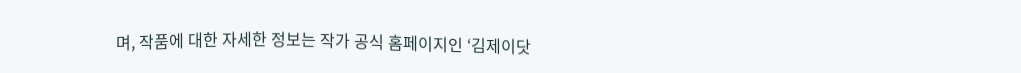며, 작품에 대한 자세한 정보는 작가 공식 홈페이지인 ‘김제이닷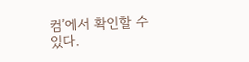컴’에서 확인할 수 있다.